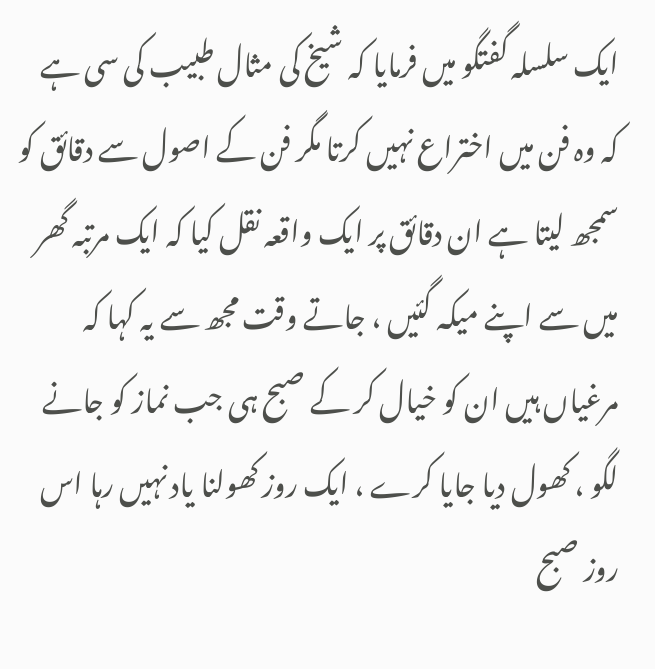ایک سلسلہ گفتگو میں فرمایا کہ شیخ کی مثال طبیب کی سی ہے کہ وہ فن میں اختراع نہیں کرتا مگر فن کے اصول سے دقائق کو سمجھ لیتا ہے ان دقائق پر ایک واقعہ نقل کیا کہ ایک مرتبہ گھر میں سے اپنے میکہ گئیں ، جاتے وقت مجھ سے یہ کہا کہ مرغیاں ہیں ان کو خیال کر کے صبح ہی جب نماز کو جانے لگو ، کھول دیا جایا کرے ، ایک روز کھولنا یاد نہیں رہا اس روز صبح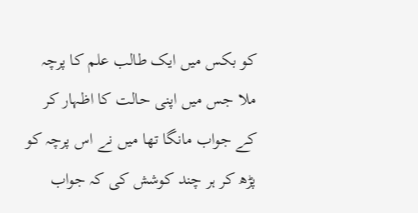کو بکس میں ایک طالب علم کا پرچہ ملا جس میں اپنی حالت کا اظہار کر کے جواب مانگا تھا میں نے اس پرچہ کو پڑھ کر ہر چند کوشش کی کہ جواب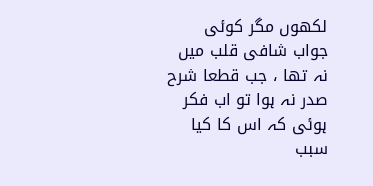لکھوں مگر کوئی جواب شافی قلب میں نہ تھا ، جب قطعا شرح صدر نہ ہوا تو اب فکر ہوئی کہ اس کا کیا سبب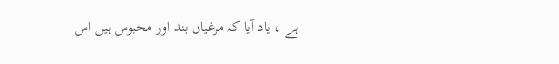ہے ، یاد آیا کہ مرغیاں بند اور محبوس ہیں اس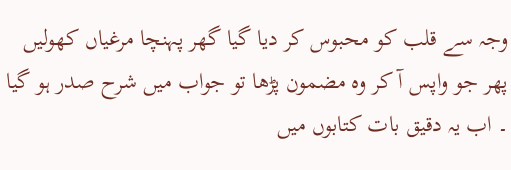وجہ سے قلب کو محبوس کر دیا گیا گھر پہنچا مرغیاں کھولیں پھر جو واپس آ کر وہ مضمون پڑھا تو جواب میں شرح صدر ہو گیا ۔ اب یہ دقیق بات کتابوں میں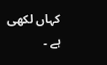کہاں لکھی ہے ۔